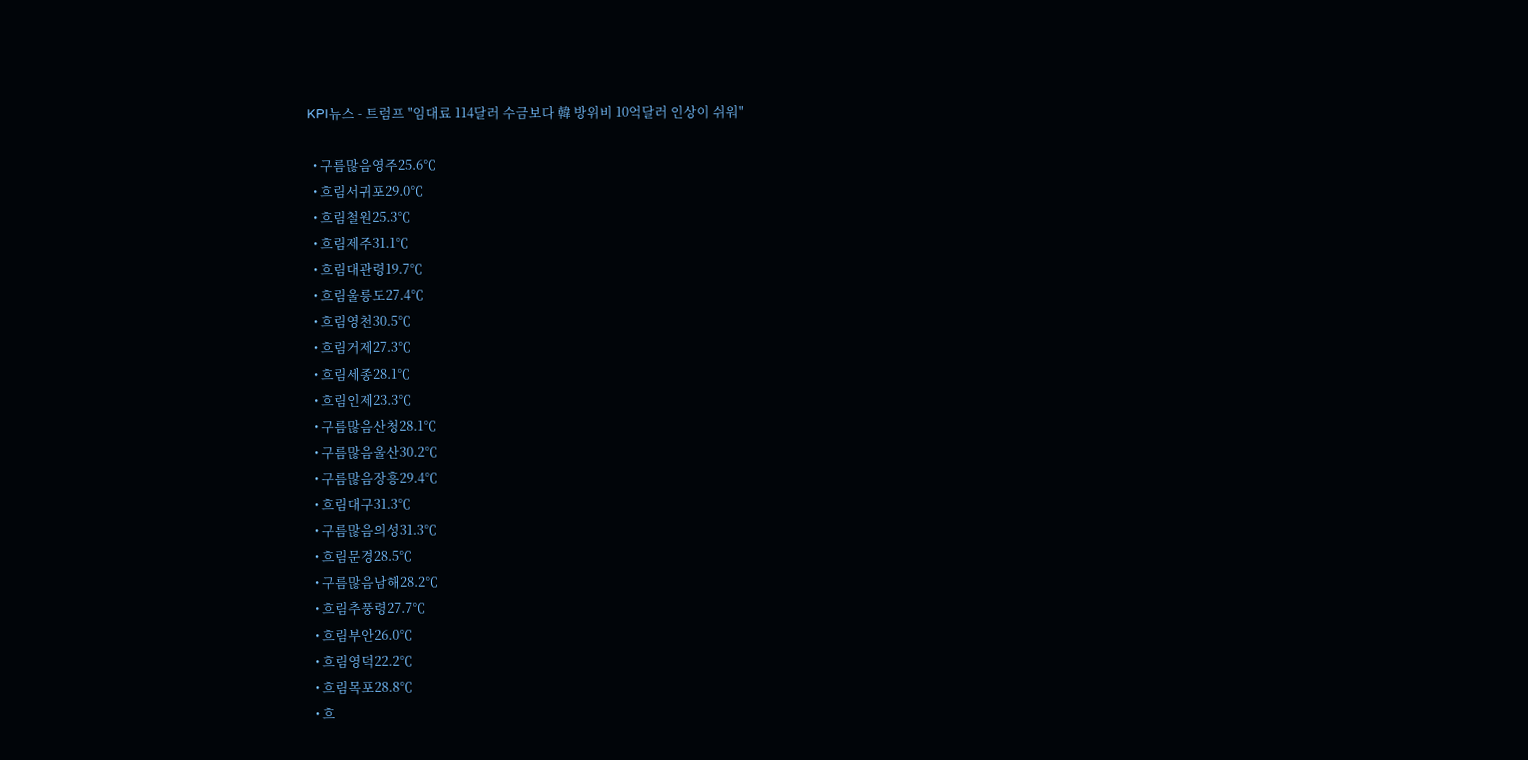KPI뉴스 - 트럼프 "임대료 114달러 수금보다 韓 방위비 10억달러 인상이 쉬워"

  • 구름많음영주25.6℃
  • 흐림서귀포29.0℃
  • 흐림철원25.3℃
  • 흐림제주31.1℃
  • 흐림대관령19.7℃
  • 흐림울릉도27.4℃
  • 흐림영천30.5℃
  • 흐림거제27.3℃
  • 흐림세종28.1℃
  • 흐림인제23.3℃
  • 구름많음산청28.1℃
  • 구름많음울산30.2℃
  • 구름많음장흥29.4℃
  • 흐림대구31.3℃
  • 구름많음의성31.3℃
  • 흐림문경28.5℃
  • 구름많음남해28.2℃
  • 흐림추풍령27.7℃
  • 흐림부안26.0℃
  • 흐림영덕22.2℃
  • 흐림목포28.8℃
  • 흐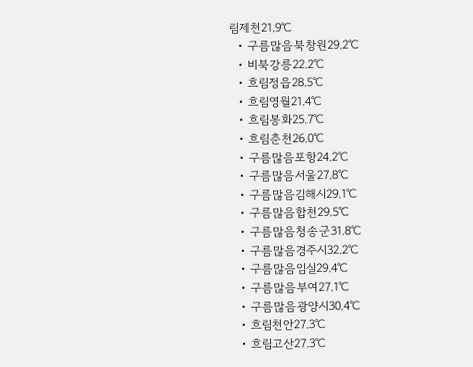림제천21.9℃
  • 구름많음북창원29.2℃
  • 비북강릉22.2℃
  • 흐림정읍28.5℃
  • 흐림영월21.4℃
  • 흐림봉화25.7℃
  • 흐림춘천26.0℃
  • 구름많음포항24.2℃
  • 구름많음서울27.8℃
  • 구름많음김해시29.1℃
  • 구름많음합천29.5℃
  • 구름많음청송군31.8℃
  • 구름많음경주시32.2℃
  • 구름많음임실29.4℃
  • 구름많음부여27.1℃
  • 구름많음광양시30.4℃
  • 흐림천안27.3℃
  • 흐림고산27.3℃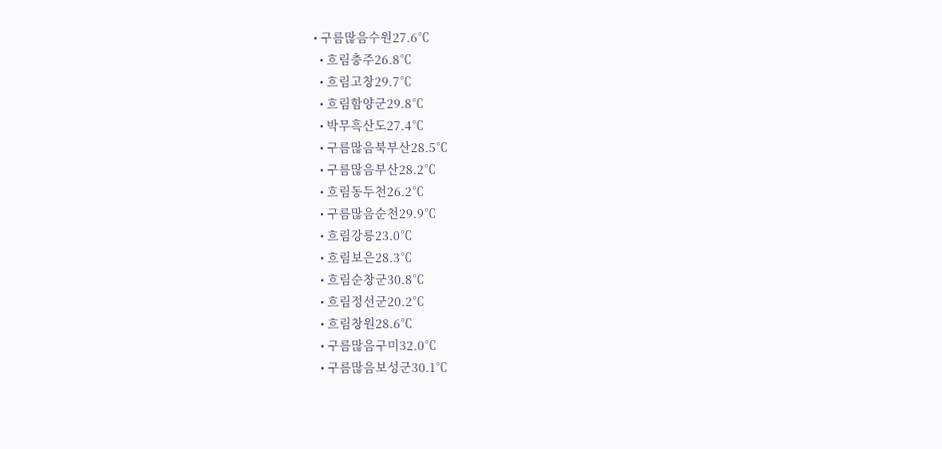• 구름많음수원27.6℃
  • 흐림충주26.8℃
  • 흐림고창29.7℃
  • 흐림함양군29.8℃
  • 박무흑산도27.4℃
  • 구름많음북부산28.5℃
  • 구름많음부산28.2℃
  • 흐림동두천26.2℃
  • 구름많음순천29.9℃
  • 흐림강릉23.0℃
  • 흐림보은28.3℃
  • 흐림순창군30.8℃
  • 흐림정선군20.2℃
  • 흐림창원28.6℃
  • 구름많음구미32.0℃
  • 구름많음보성군30.1℃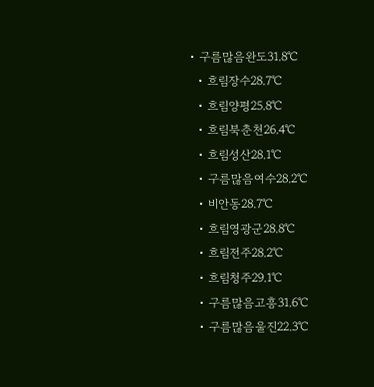• 구름많음완도31.8℃
  • 흐림장수28.7℃
  • 흐림양평25.8℃
  • 흐림북춘천26.4℃
  • 흐림성산28.1℃
  • 구름많음여수28.2℃
  • 비안동28.7℃
  • 흐림영광군28.8℃
  • 흐림전주28.2℃
  • 흐림청주29.1℃
  • 구름많음고흥31.6℃
  • 구름많음울진22.3℃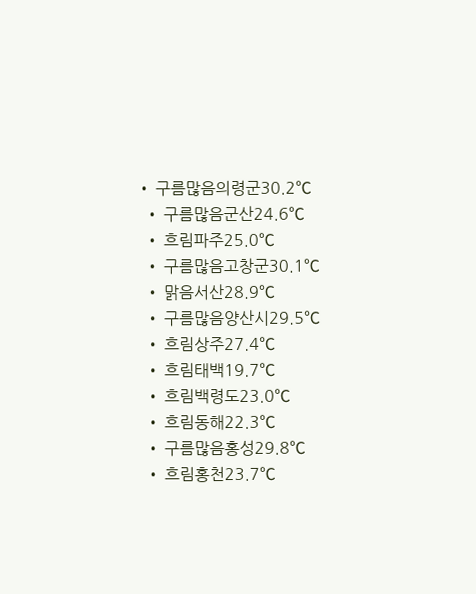• 구름많음의령군30.2℃
  • 구름많음군산24.6℃
  • 흐림파주25.0℃
  • 구름많음고창군30.1℃
  • 맑음서산28.9℃
  • 구름많음양산시29.5℃
  • 흐림상주27.4℃
  • 흐림태백19.7℃
  • 흐림백령도23.0℃
  • 흐림동해22.3℃
  • 구름많음홍성29.8℃
  • 흐림홍천23.7℃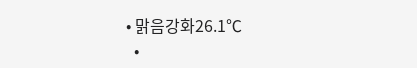• 맑음강화26.1℃
  •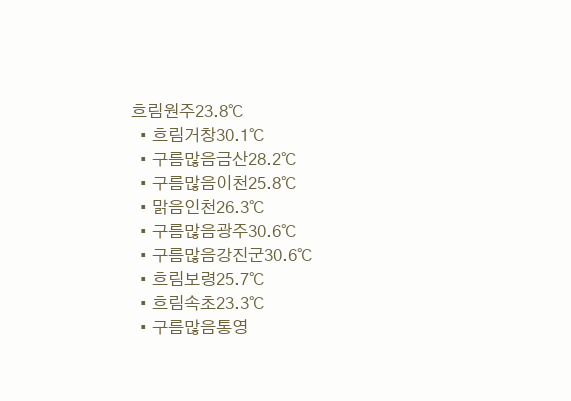흐림원주23.8℃
  • 흐림거창30.1℃
  • 구름많음금산28.2℃
  • 구름많음이천25.8℃
  • 맑음인천26.3℃
  • 구름많음광주30.6℃
  • 구름많음강진군30.6℃
  • 흐림보령25.7℃
  • 흐림속초23.3℃
  • 구름많음통영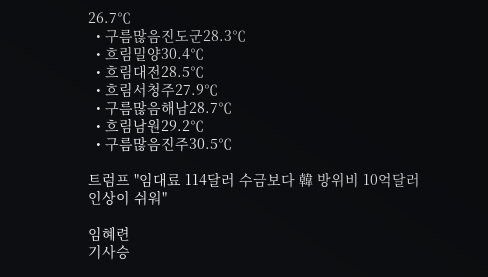26.7℃
  • 구름많음진도군28.3℃
  • 흐림밀양30.4℃
  • 흐림대전28.5℃
  • 흐림서청주27.9℃
  • 구름많음해남28.7℃
  • 흐림남원29.2℃
  • 구름많음진주30.5℃

트럼프 "임대료 114달러 수금보다 韓 방위비 10억달러 인상이 쉬워"

임혜련
기사승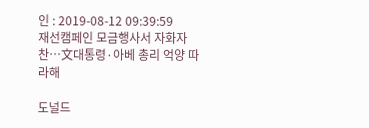인 : 2019-08-12 09:39:59
재선캠페인 모금행사서 자화자찬…文대통령·아베 총리 억양 따라해

도널드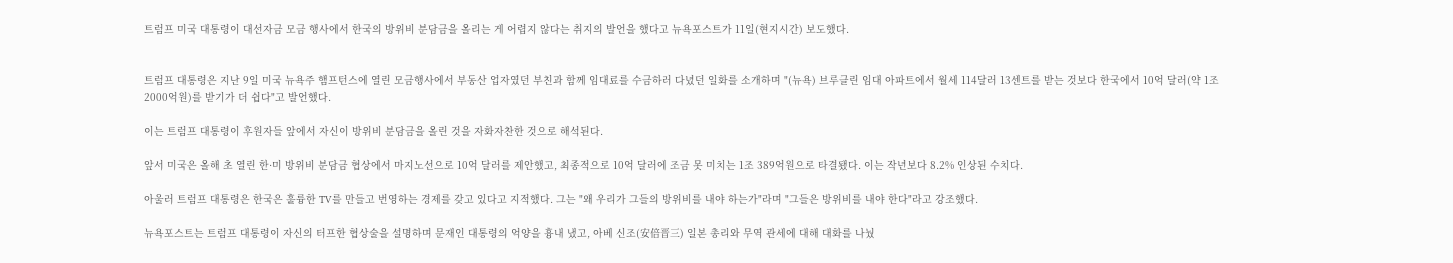트럼프 미국 대통령이 대선자금 모금 행사에서 한국의 방위비 분담금을 올리는 게 어렵지 않다는 취지의 발언을 했다고 뉴욕포스트가 11일(현지시간) 보도했다.


트럼프 대통령은 지난 9일 미국 뉴욕주 햄프턴스에 열린 모금행사에서 부동산 업자였던 부친과 함께 임대료를 수금하러 다녔던 일화를 소개하며 "(뉴욕) 브루클린 임대 아파트에서 월세 114달러 13센트를 받는 것보다 한국에서 10억 달러(약 1조 2000억원)를 받기가 더 쉽다"고 발언했다.

이는 트럼프 대통령이 후원자들 앞에서 자신이 방위비 분담금을 올린 것을 자화자찬한 것으로 해석된다.

앞서 미국은 올해 초 열린 한·미 방위비 분담금 협상에서 마지노선으로 10억 달러를 제안했고, 최종적으로 10억 달러에 조금 못 미치는 1조 389억원으로 타결됐다. 이는 작년보다 8.2% 인상된 수치다.

아울러 트럼프 대통령은 한국은 훌륭한 TV를 만들고 번영하는 경제를 갖고 있다고 지적했다. 그는 "왜 우리가 그들의 방위비를 내야 하는가"라며 "그들은 방위비를 내야 한다"라고 강조했다.

뉴욕포스트는 트럼프 대통령이 자신의 터프한 협상술을 설명하며 문재인 대통령의 억양을 흉내 냈고, 아베 신조(安倍晋三) 일본 총리와 무역 관세에 대해 대화를 나눴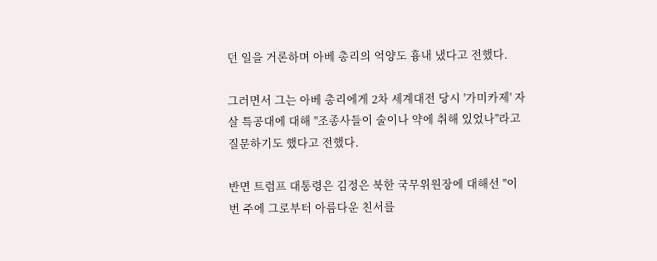던 일을 거론하며 아베 총리의 억양도 흉내 냈다고 전했다.

그러면서 그는 아베 총리에게 2차 세계대전 당시 '가미카제' 자살 특공대에 대해 "조종사들이 술이나 약에 취해 있었나"라고 질문하기도 했다고 전했다.

반면 트럼프 대통령은 김정은 북한 국무위원장에 대해선 "이번 주에 그로부터 아름다운 친서를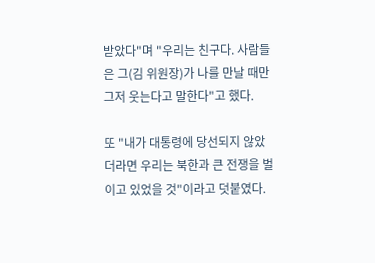받았다"며 "우리는 친구다. 사람들은 그(김 위원장)가 나를 만날 때만 그저 웃는다고 말한다"고 했다.

또 "내가 대통령에 당선되지 않았더라면 우리는 북한과 큰 전쟁을 벌이고 있었을 것"이라고 덧붙였다.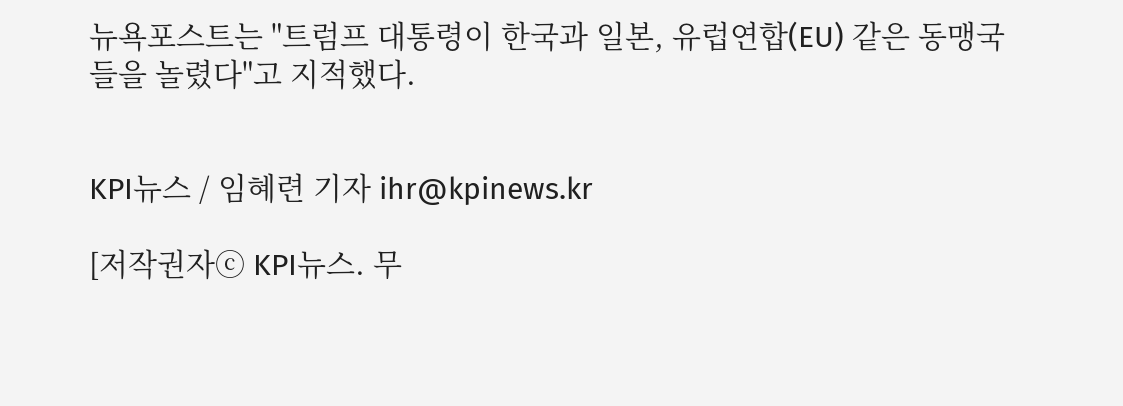뉴욕포스트는 "트럼프 대통령이 한국과 일본, 유럽연합(EU) 같은 동맹국들을 놀렸다"고 지적했다.


KPI뉴스 / 임혜련 기자 ihr@kpinews.kr

[저작권자ⓒ KPI뉴스. 무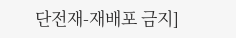단전재-재배포 금지]